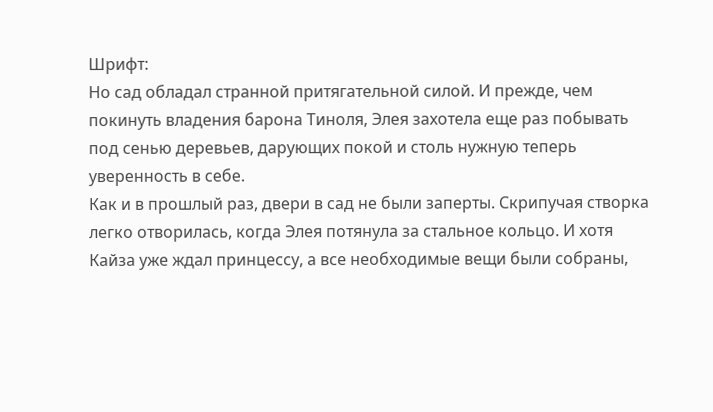Шрифт:
Но сад обладал странной притягательной силой. И прежде, чем покинуть владения барона Тиноля, Элея захотела еще раз побывать под сенью деревьев, дарующих покой и столь нужную теперь уверенность в себе.
Как и в прошлый раз, двери в сад не были заперты. Скрипучая створка легко отворилась, когда Элея потянула за стальное кольцо. И хотя Кайза уже ждал принцессу, а все необходимые вещи были собраны,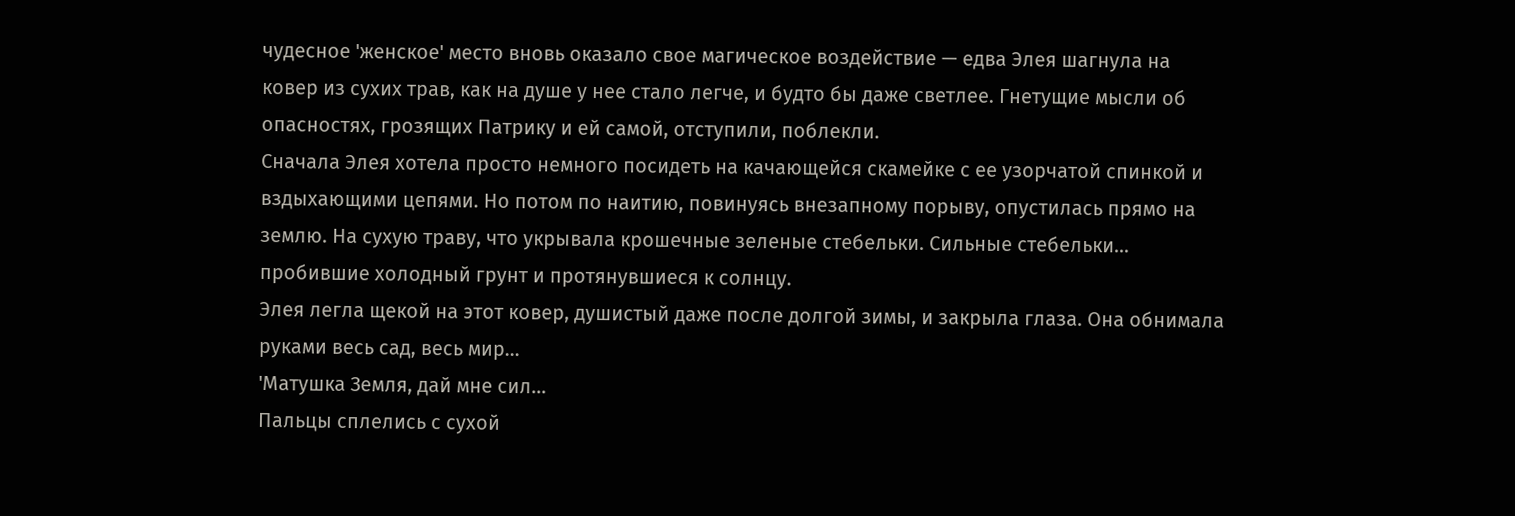чудесное 'женское' место вновь оказало свое магическое воздействие — едва Элея шагнула на ковер из сухих трав, как на душе у нее стало легче, и будто бы даже светлее. Гнетущие мысли об опасностях, грозящих Патрику и ей самой, отступили, поблекли.
Сначала Элея хотела просто немного посидеть на качающейся скамейке с ее узорчатой спинкой и вздыхающими цепями. Но потом по наитию, повинуясь внезапному порыву, опустилась прямо на землю. На сухую траву, что укрывала крошечные зеленые стебельки. Сильные стебельки… пробившие холодный грунт и протянувшиеся к солнцу.
Элея легла щекой на этот ковер, душистый даже после долгой зимы, и закрыла глаза. Она обнимала руками весь сад, весь мир…
'Матушка Земля, дай мне сил…
Пальцы сплелись с сухой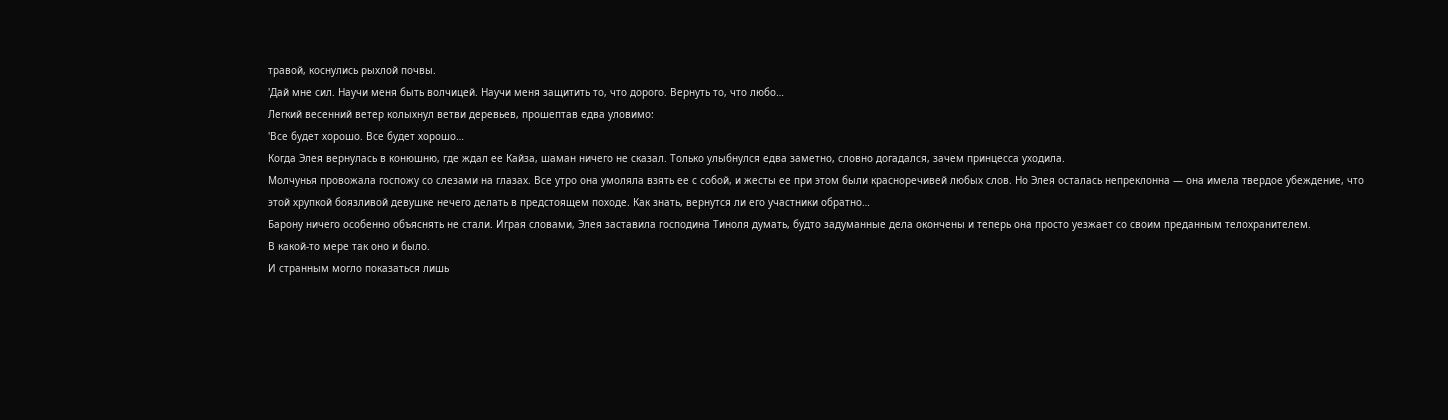травой, коснулись рыхлой почвы.
'Дай мне сил. Научи меня быть волчицей. Научи меня защитить то, что дорого. Вернуть то, что любо…
Легкий весенний ветер колыхнул ветви деревьев, прошептав едва уловимо:
'Все будет хорошо. Все будет хорошо…
Когда Элея вернулась в конюшню, где ждал ее Кайза, шаман ничего не сказал. Только улыбнулся едва заметно, словно догадался, зачем принцесса уходила.
Молчунья провожала госпожу со слезами на глазах. Все утро она умоляла взять ее с собой, и жесты ее при этом были красноречивей любых слов. Но Элея осталась непреклонна — она имела твердое убеждение, что этой хрупкой боязливой девушке нечего делать в предстоящем походе. Как знать, вернутся ли его участники обратно…
Барону ничего особенно объяснять не стали. Играя словами, Элея заставила господина Тиноля думать, будто задуманные дела окончены и теперь она просто уезжает со своим преданным телохранителем.
В какой-то мере так оно и было.
И странным могло показаться лишь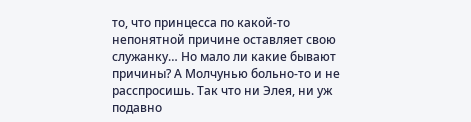то, что принцесса по какой-то непонятной причине оставляет свою служанку… Но мало ли какие бывают причины? А Молчунью больно-то и не расспросишь. Так что ни Элея, ни уж подавно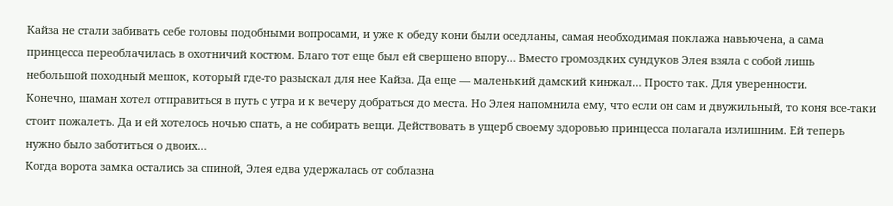Кайза не стали забивать себе головы подобными вопросами, и уже к обеду кони были оседланы, самая необходимая поклажа навьючена, а сама принцесса переоблачилась в охотничий костюм. Благо тот еще был ей свершено впору… Вместо громоздких сундуков Элея взяла с собой лишь небольшой походный мешок, который где-то разыскал для нее Кайза. Да еще — маленький дамский кинжал… Просто так. Для уверенности.
Конечно, шаман хотел отправиться в путь с утра и к вечеру добраться до места. Но Элея напомнила ему, что если он сам и двужильный, то коня все-таки стоит пожалеть. Да и ей хотелось ночью спать, а не собирать вещи. Действовать в ущерб своему здоровью принцесса полагала излишним. Ей теперь нужно было заботиться о двоих…
Когда ворота замка остались за спиной, Элея едва удержалась от соблазна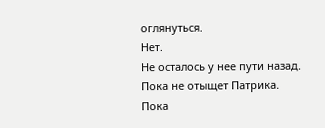оглянуться.
Нет.
Не осталось у нее пути назад. Пока не отыщет Патрика. Пока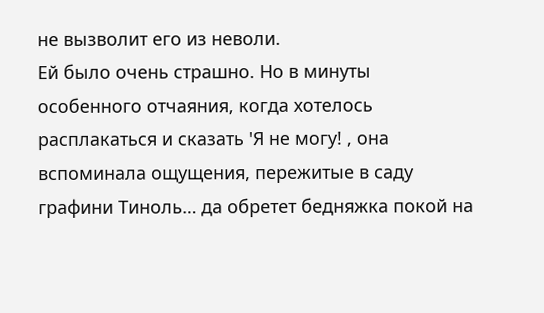не вызволит его из неволи.
Ей было очень страшно. Но в минуты особенного отчаяния, когда хотелось расплакаться и сказать 'Я не могу! , она вспоминала ощущения, пережитые в саду графини Тиноль… да обретет бедняжка покой на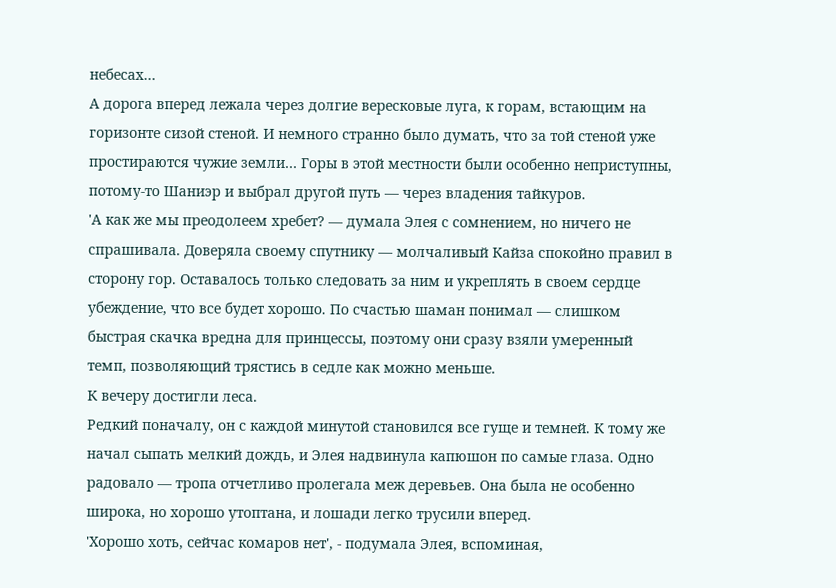небесах…
А дорога вперед лежала через долгие вересковые луга, к горам, встающим на горизонте сизой стеной. И немного странно было думать, что за той стеной уже простираются чужие земли… Горы в этой местности были особенно неприступны, потому-то Шаниэр и выбрал другой путь — через владения тайкуров.
'А как же мы преодолеем хребет? — думала Элея с сомнением, но ничего не спрашивала. Доверяла своему спутнику — молчаливый Кайза спокойно правил в сторону гор. Оставалось только следовать за ним и укреплять в своем сердце убеждение, что все будет хорошо. По счастью шаман понимал — слишком быстрая скачка вредна для принцессы, поэтому они сразу взяли умеренный темп, позволяющий трястись в седле как можно меньше.
К вечеру достигли леса.
Редкий поначалу, он с каждой минутой становился все гуще и темней. К тому же начал сыпать мелкий дождь, и Элея надвинула капюшон по самые глаза. Одно радовало — тропа отчетливо пролегала меж деревьев. Она была не особенно широка, но хорошо утоптана, и лошади легко трусили вперед.
'Хорошо хоть, сейчас комаров нет', - подумала Элея, вспоминая,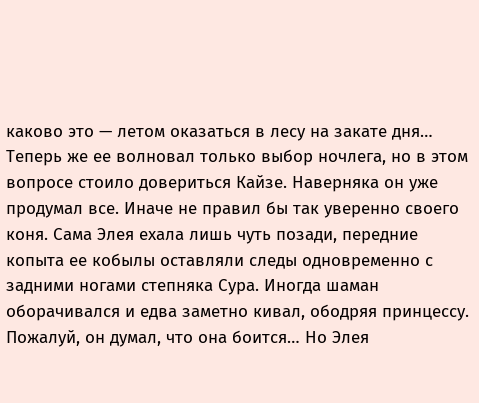каково это — летом оказаться в лесу на закате дня… Теперь же ее волновал только выбор ночлега, но в этом вопросе стоило довериться Кайзе. Наверняка он уже продумал все. Иначе не правил бы так уверенно своего коня. Сама Элея ехала лишь чуть позади, передние копыта ее кобылы оставляли следы одновременно с задними ногами степняка Сура. Иногда шаман оборачивался и едва заметно кивал, ободряя принцессу. Пожалуй, он думал, что она боится… Но Элея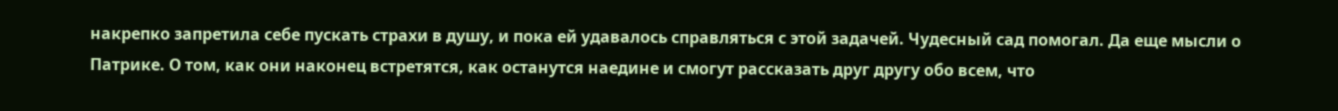накрепко запретила себе пускать страхи в душу, и пока ей удавалось справляться с этой задачей. Чудесный сад помогал. Да еще мысли о Патрике. О том, как они наконец встретятся, как останутся наедине и смогут рассказать друг другу обо всем, что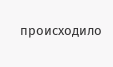происходило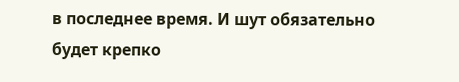в последнее время. И шут обязательно будет крепко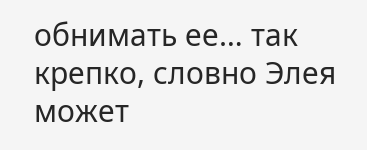обнимать ее… так крепко, словно Элея может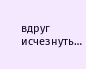вдруг исчезнуть…